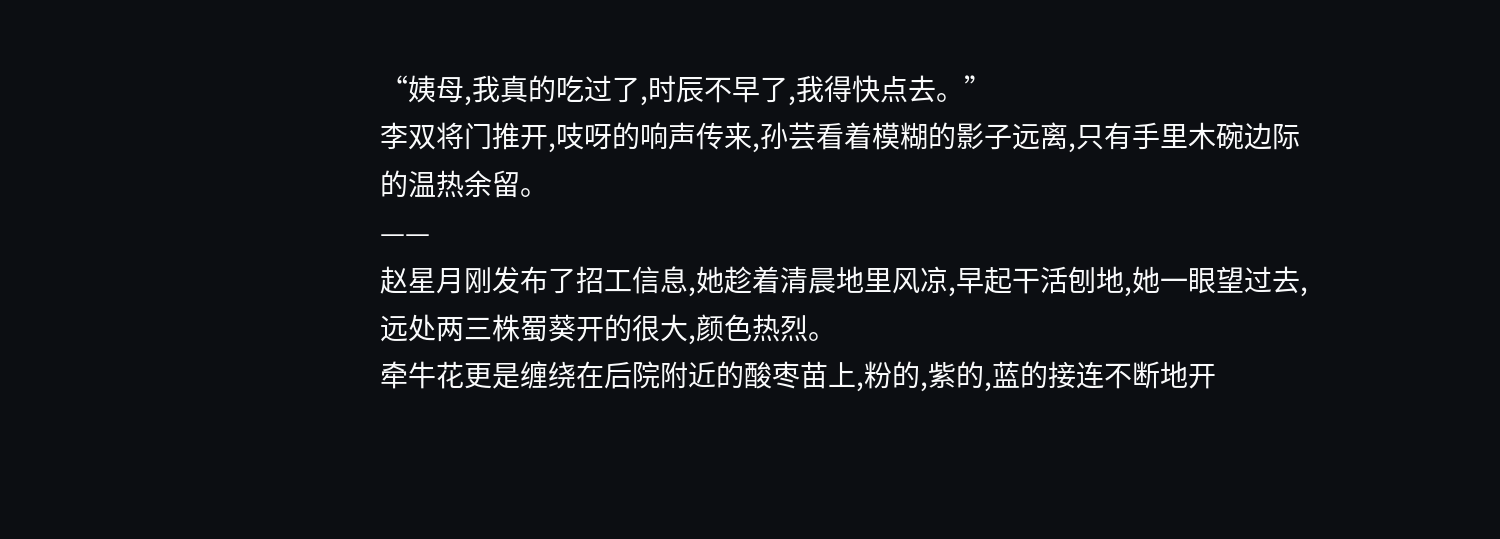“姨母,我真的吃过了,时辰不早了,我得快点去。”
李双将门推开,吱呀的响声传来,孙芸看着模糊的影子远离,只有手里木碗边际的温热余留。
——
赵星月刚发布了招工信息,她趁着清晨地里风凉,早起干活刨地,她一眼望过去,远处两三株蜀葵开的很大,颜色热烈。
牵牛花更是缠绕在后院附近的酸枣苗上,粉的,紫的,蓝的接连不断地开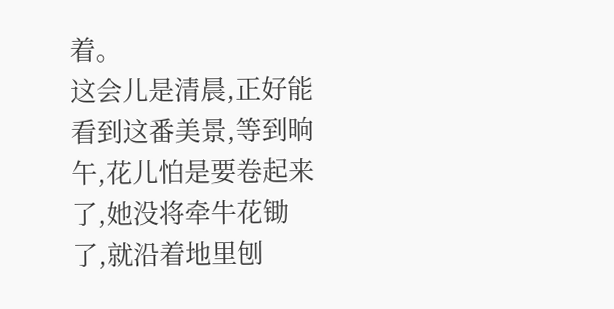着。
这会儿是清晨,正好能看到这番美景,等到晌午,花儿怕是要卷起来了,她没将牵牛花锄了,就沿着地里刨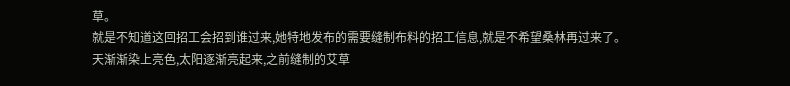草。
就是不知道这回招工会招到谁过来,她特地发布的需要缝制布料的招工信息,就是不希望桑林再过来了。
天渐渐染上亮色,太阳逐渐亮起来,之前缝制的艾草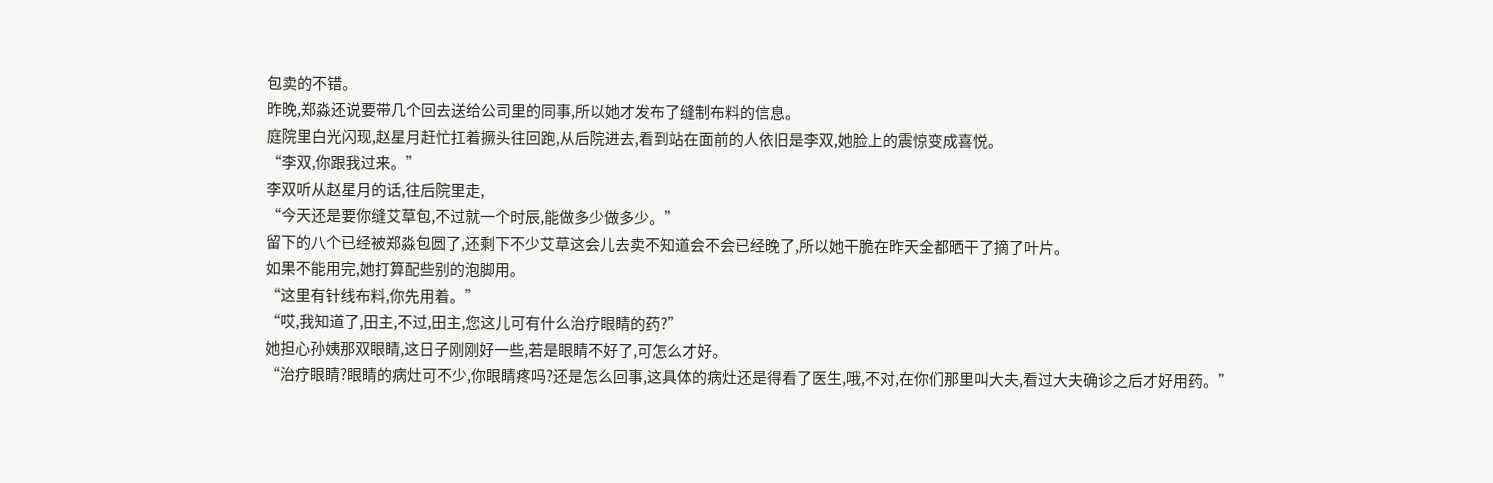包卖的不错。
昨晚,郑淼还说要带几个回去送给公司里的同事,所以她才发布了缝制布料的信息。
庭院里白光闪现,赵星月赶忙扛着撅头往回跑,从后院进去,看到站在面前的人依旧是李双,她脸上的震惊变成喜悦。
“李双,你跟我过来。”
李双听从赵星月的话,往后院里走,
“今天还是要你缝艾草包,不过就一个时辰,能做多少做多少。”
留下的八个已经被郑淼包圆了,还剩下不少艾草这会儿去卖不知道会不会已经晚了,所以她干脆在昨天全都晒干了摘了叶片。
如果不能用完,她打算配些别的泡脚用。
“这里有针线布料,你先用着。”
“哎,我知道了,田主,不过,田主,您这儿可有什么治疗眼睛的药?”
她担心孙姨那双眼睛,这日子刚刚好一些,若是眼睛不好了,可怎么才好。
“治疗眼睛?眼睛的病灶可不少,你眼睛疼吗?还是怎么回事,这具体的病灶还是得看了医生,哦,不对,在你们那里叫大夫,看过大夫确诊之后才好用药。”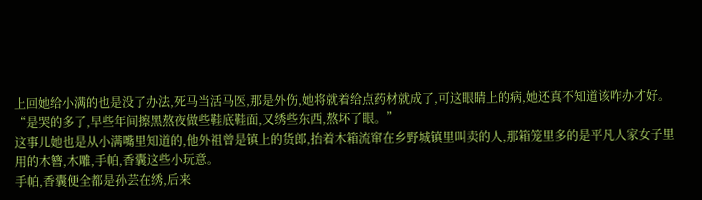上回她给小满的也是没了办法,死马当活马医,那是外伤,她将就着给点药材就成了,可这眼睛上的病,她还真不知道该咋办才好。
“是哭的多了,早些年间擦黑熬夜做些鞋底鞋面,又绣些东西,熬坏了眼。”
这事儿她也是从小满嘴里知道的,他外祖曾是镇上的货郎,抬着木箱流窜在乡野城镇里叫卖的人,那箱笼里多的是平凡人家女子里用的木簪,木雕,手帕,香囊这些小玩意。
手帕,香囊便全都是孙芸在绣,后来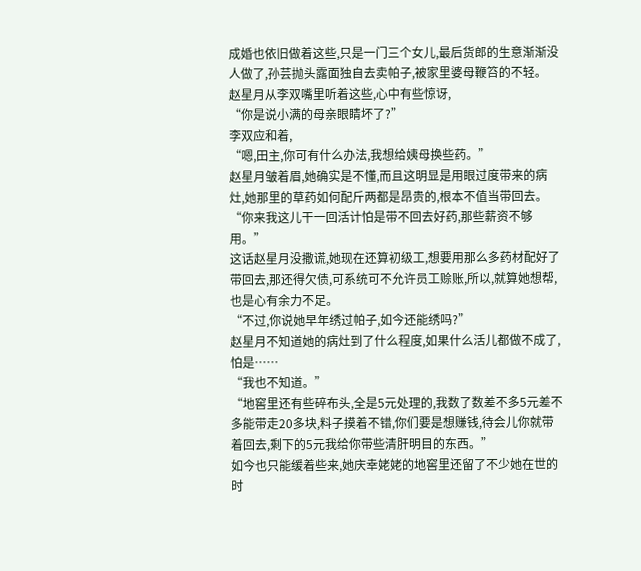成婚也依旧做着这些,只是一门三个女儿,最后货郎的生意渐渐没人做了,孙芸抛头露面独自去卖帕子,被家里婆母鞭笞的不轻。
赵星月从李双嘴里听着这些,心中有些惊讶,
“你是说小满的母亲眼睛坏了?”
李双应和着,
“嗯,田主,你可有什么办法,我想给姨母换些药。”
赵星月皱着眉,她确实是不懂,而且这明显是用眼过度带来的病灶,她那里的草药如何配斤两都是昂贵的,根本不值当带回去。
“你来我这儿干一回活计怕是带不回去好药,那些薪资不够用。”
这话赵星月没撒谎,她现在还算初级工,想要用那么多药材配好了带回去,那还得欠债,可系统可不允许员工赊账,所以,就算她想帮,也是心有余力不足。
“不过,你说她早年绣过帕子,如今还能绣吗?”
赵星月不知道她的病灶到了什么程度,如果什么活儿都做不成了,怕是……
“我也不知道。”
“地窖里还有些碎布头,全是5元处理的,我数了数差不多5元差不多能带走20多块,料子摸着不错,你们要是想赚钱,待会儿你就带着回去,剩下的5元我给你带些清肝明目的东西。”
如今也只能缓着些来,她庆幸姥姥的地窖里还留了不少她在世的时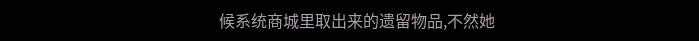候系统商城里取出来的遗留物品,不然她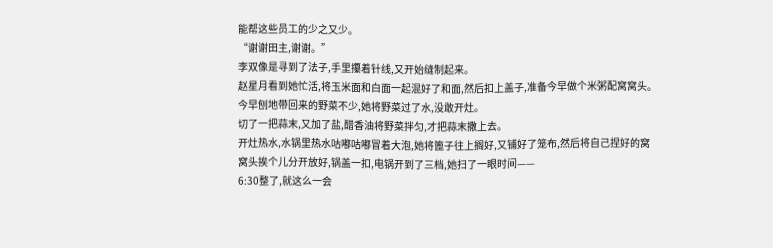能帮这些员工的少之又少。
“谢谢田主,谢谢。”
李双像是寻到了法子,手里攥着针线,又开始缝制起来。
赵星月看到她忙活,将玉米面和白面一起混好了和面,然后扣上盖子,准备今早做个米粥配窝窝头。
今早刨地带回来的野菜不少,她将野菜过了水,没敢开灶。
切了一把蒜末,又加了盐,醋香油将野菜拌匀,才把蒜末撒上去。
开灶热水,水锅里热水咕嘟咕嘟冒着大泡,她将篦子往上搁好,又铺好了笼布,然后将自己捏好的窝窝头挨个儿分开放好,锅盖一扣,电锅开到了三档,她扫了一眼时间——
6:30整了,就这么一会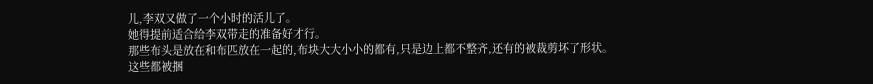儿,李双又做了一个小时的活儿了。
她得提前适合给李双带走的准备好才行。
那些布头是放在和布匹放在一起的,布块大大小小的都有,只是边上都不整齐,还有的被裁剪坏了形状。
这些都被捆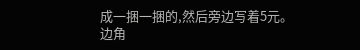成一捆一捆的,然后旁边写着5元。
边角